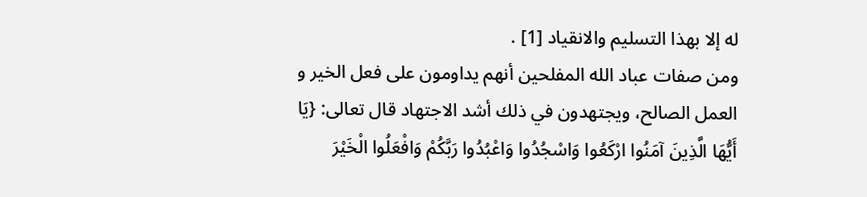له إلا بهذا التسليم والانقياد [1] .
ومن صفات عباد الله المفلحين أنهم يداومون على فعل الخير و العمل الصالح، ويجتهدون في ذلك أشد الاجتهاد قال تعالى: {يَا أَيُّهَا الَّذِينَ آمَنُوا ارْكَعُوا وَاسْجُدُوا وَاعْبُدُوا رَبَّكُمْ وَافْعَلُوا الْخَيْرَ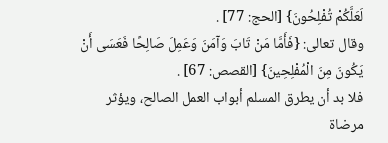لَعَلَّكُمْ تُفْلِحُونَ} [الحج: 77] .
وقال تعالى: {فَأَمَّا مَنْ تَابَ وَآمَنَ وَعَمِلَ صَالِحًا فَعَسَى أَنْ يَكُونَ مِنَ الْمُفْلِحِينَ} [القصص: 67] .
فلا بد أن يطرق المسلم أبواب العمل الصالح، ويؤثر مرضاة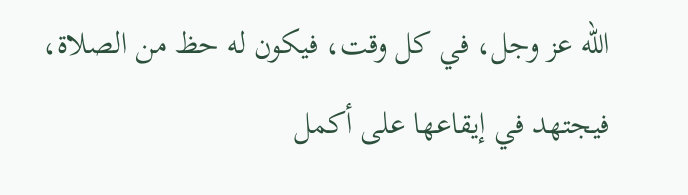الله عز وجل، في كل وقت، فيكون له حظ من الصلاة، فيجتهد في إيقاعها على أكمل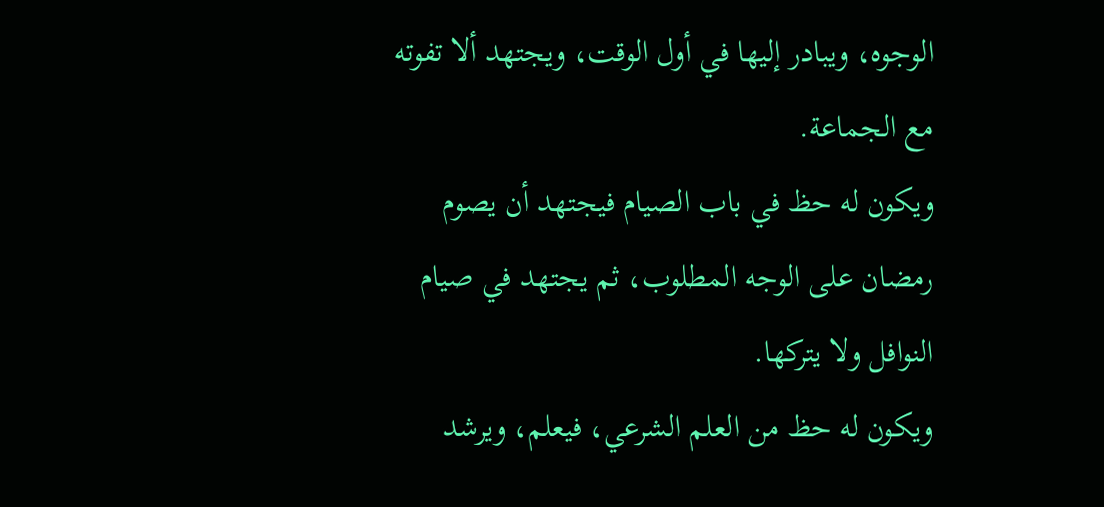الوجوه، ويبادر إليها في أول الوقت، ويجتهد ألا تفوته مع الجماعة.
ويكون له حظ في باب الصيام فيجتهد أن يصوم رمضان على الوجه المطلوب، ثم يجتهد في صيام النوافل ولا يتركها.
ويكون له حظ من العلم الشرعي، فيعلم، ويرشد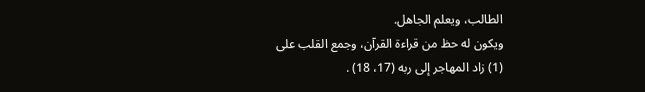الطالب، ويعلم الجاهل.
ويكون له حظ من قراءة القرآن، وجمع القلب على
(1) زاد المهاجر إلى ربه (17، 18) .